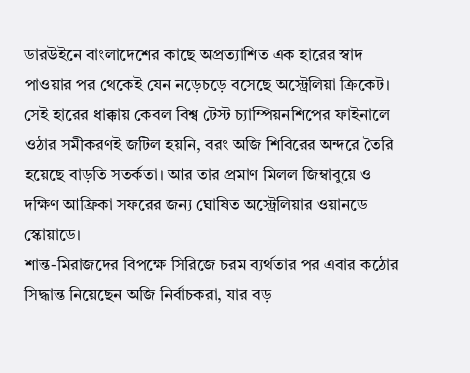ডারউইনে বাংলাদেশের কাছে অপ্রত্যাশিত এক হারের স্বাদ পাওয়ার পর থেকেই যেন নড়েচড়ে বসেছে অস্ট্রেলিয়া ক্রিকেট। সেই হারের ধাক্কায় কেবল বিশ্ব টেস্ট চ্যাম্পিয়নশিপের ফাইনালে ওঠার সমীকরণই জটিল হয়নি, বরং অজি শিবিরের অন্দরে তৈরি হয়েছে বাড়তি সতর্কতা। আর তার প্রমাণ মিলল জিম্বাবুয়ে ও দক্ষিণ আফ্রিকা সফরের জন্য ঘোষিত অস্ট্রেলিয়ার ওয়ানডে স্কোয়াডে।
শান্ত-মিরাজদের বিপক্ষে সিরিজে চরম ব্যর্থতার পর এবার কঠোর সিদ্ধান্ত নিয়েছেন অজি নির্বাচকরা, যার বড়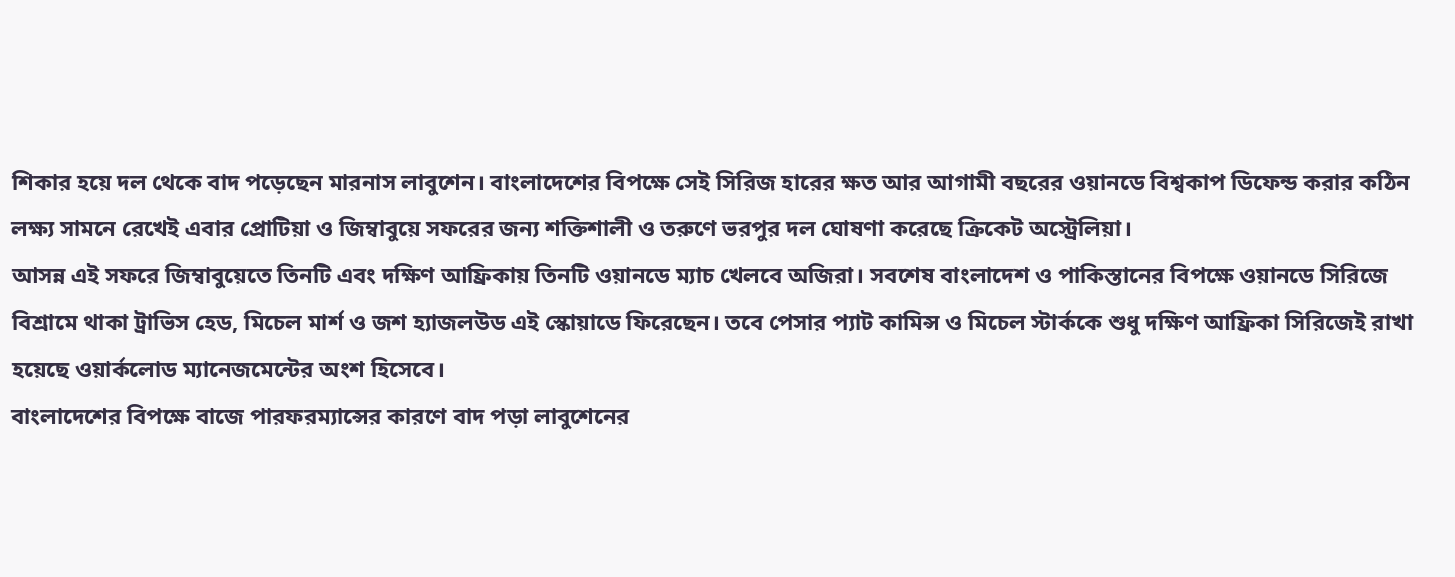শিকার হয়ে দল থেকে বাদ পড়েছেন মারনাস লাবুশেন। বাংলাদেশের বিপক্ষে সেই সিরিজ হারের ক্ষত আর আগামী বছরের ওয়ানডে বিশ্বকাপ ডিফেন্ড করার কঠিন লক্ষ্য সামনে রেখেই এবার প্রোটিয়া ও জিম্বাবুয়ে সফরের জন্য শক্তিশালী ও তরুণে ভরপুর দল ঘোষণা করেছে ক্রিকেট অস্ট্রেলিয়া।
আসন্ন এই সফরে জিম্বাবুয়েতে তিনটি এবং দক্ষিণ আফ্রিকায় তিনটি ওয়ানডে ম্যাচ খেলবে অজিরা। সবশেষ বাংলাদেশ ও পাকিস্তানের বিপক্ষে ওয়ানডে সিরিজে বিশ্রামে থাকা ট্রাভিস হেড, মিচেল মার্শ ও জশ হ্যাজলউড এই স্কোয়াডে ফিরেছেন। তবে পেসার প্যাট কামিন্স ও মিচেল স্টার্ককে শুধু দক্ষিণ আফ্রিকা সিরিজেই রাখা হয়েছে ওয়ার্কলোড ম্যানেজমেন্টের অংশ হিসেবে।
বাংলাদেশের বিপক্ষে বাজে পারফরম্যান্সের কারণে বাদ পড়া লাবুশেনের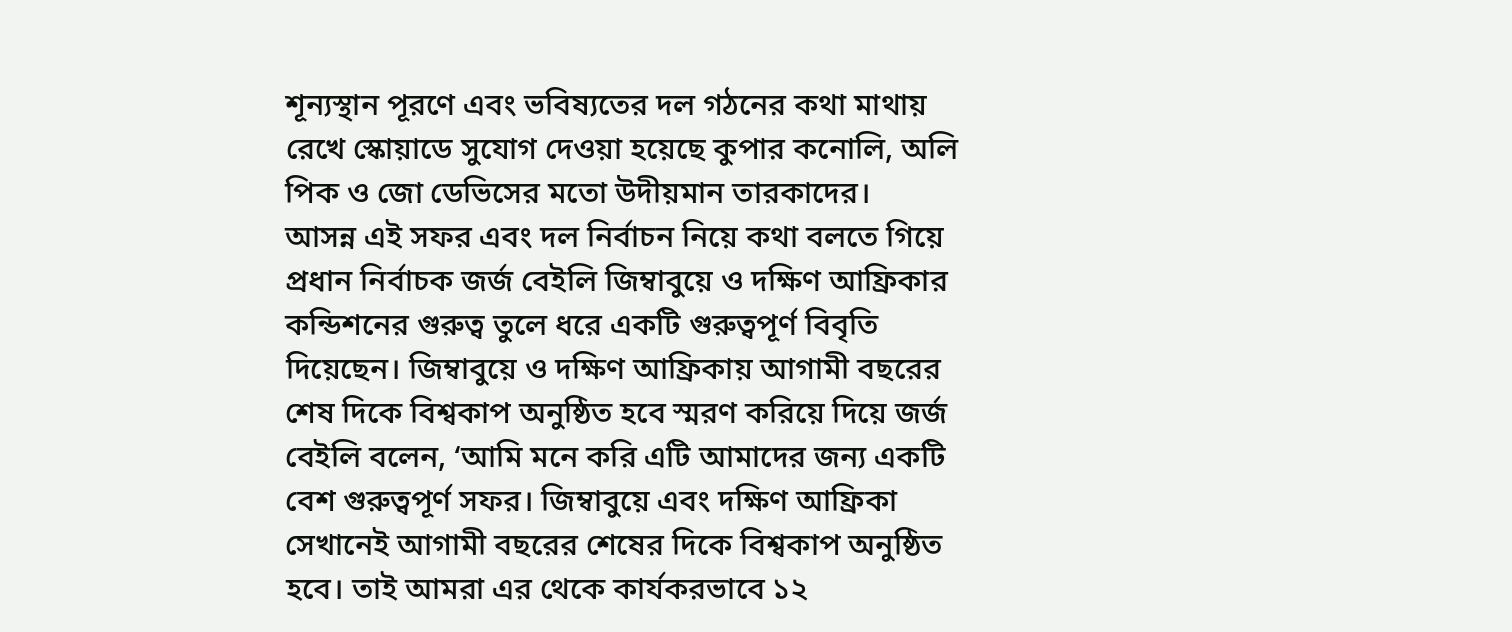শূন্যস্থান পূরণে এবং ভবিষ্যতের দল গঠনের কথা মাথায় রেখে স্কোয়াডে সুযোগ দেওয়া হয়েছে কুপার কনোলি, অলি পিক ও জো ডেভিসের মতো উদীয়মান তারকাদের।
আসন্ন এই সফর এবং দল নির্বাচন নিয়ে কথা বলতে গিয়ে প্রধান নির্বাচক জর্জ বেইলি জিম্বাবুয়ে ও দক্ষিণ আফ্রিকার কন্ডিশনের গুরুত্ব তুলে ধরে একটি গুরুত্বপূর্ণ বিবৃতি দিয়েছেন। জিম্বাবুয়ে ও দক্ষিণ আফ্রিকায় আগামী বছরের শেষ দিকে বিশ্বকাপ অনুষ্ঠিত হবে স্মরণ করিয়ে দিয়ে জর্জ বেইলি বলেন, ‘আমি মনে করি এটি আমাদের জন্য একটি বেশ গুরুত্বপূর্ণ সফর। জিম্বাবুয়ে এবং দক্ষিণ আফ্রিকা সেখানেই আগামী বছরের শেষের দিকে বিশ্বকাপ অনুষ্ঠিত হবে। তাই আমরা এর থেকে কার্যকরভাবে ১২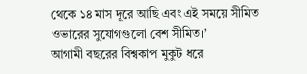থেকে ১৪ মাস দূরে আছি এবং এই সময়ে সীমিত ওভারের সুযোগগুলো বেশ সীমিত।’
আগামী বছরের বিশ্বকাপ মুকুট ধরে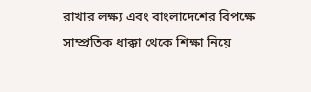রাখার লক্ষ্য এবং বাংলাদেশের বিপক্ষে সাম্প্রতিক ধাক্কা থেকে শিক্ষা নিয়ে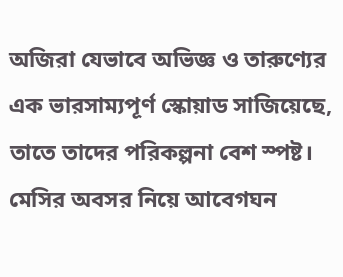অজিরা যেভাবে অভিজ্ঞ ও তারুণ্যের এক ভারসাম্যপূর্ণ স্কোয়াড সাজিয়েছে, তাতে তাদের পরিকল্পনা বেশ স্পষ্ট।
মেসির অবসর নিয়ে আবেগঘন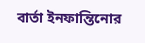বার্তা ইনফান্তিনোর